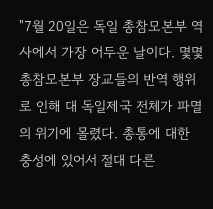"7월 20일은 독일 총참모본부 역사에서 가장 어두운 날이다. 몇몇 총참모본부 장교들의 반역 행위로 인해 대 독일제국 전체가 파멸의 위기에 몰렸다. 총통에 대한 충성에 있어서 절대 다른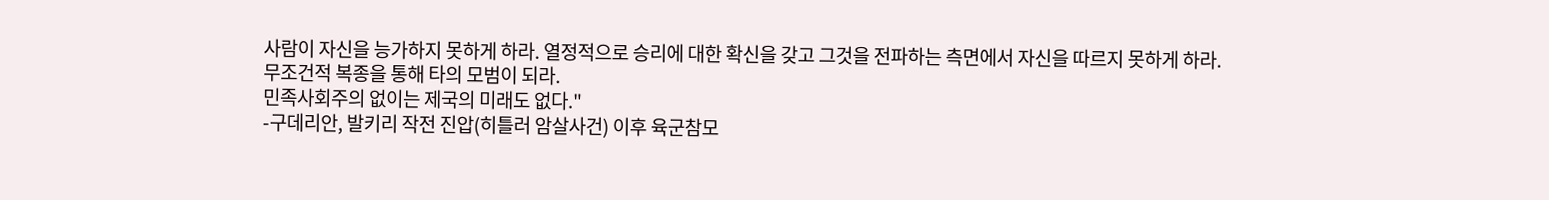사람이 자신을 능가하지 못하게 하라. 열정적으로 승리에 대한 확신을 갖고 그것을 전파하는 측면에서 자신을 따르지 못하게 하라.
무조건적 복종을 통해 타의 모범이 되라.
민족사회주의 없이는 제국의 미래도 없다."
-구데리안, 발키리 작전 진압(히틀러 암살사건) 이후 육군참모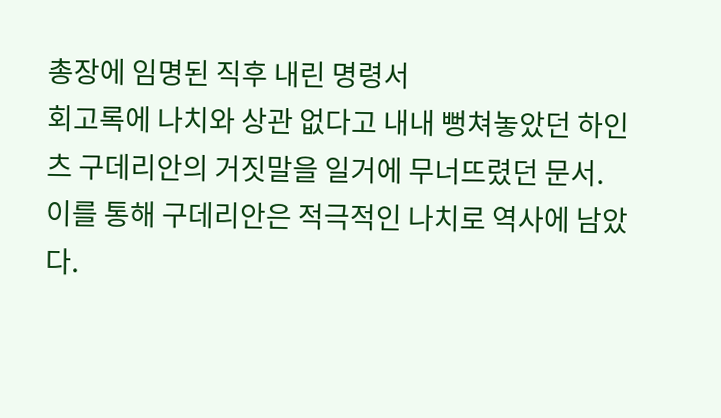총장에 임명된 직후 내린 명령서
회고록에 나치와 상관 없다고 내내 뻥쳐놓았던 하인츠 구데리안의 거짓말을 일거에 무너뜨렸던 문서.
이를 통해 구데리안은 적극적인 나치로 역사에 남았다.